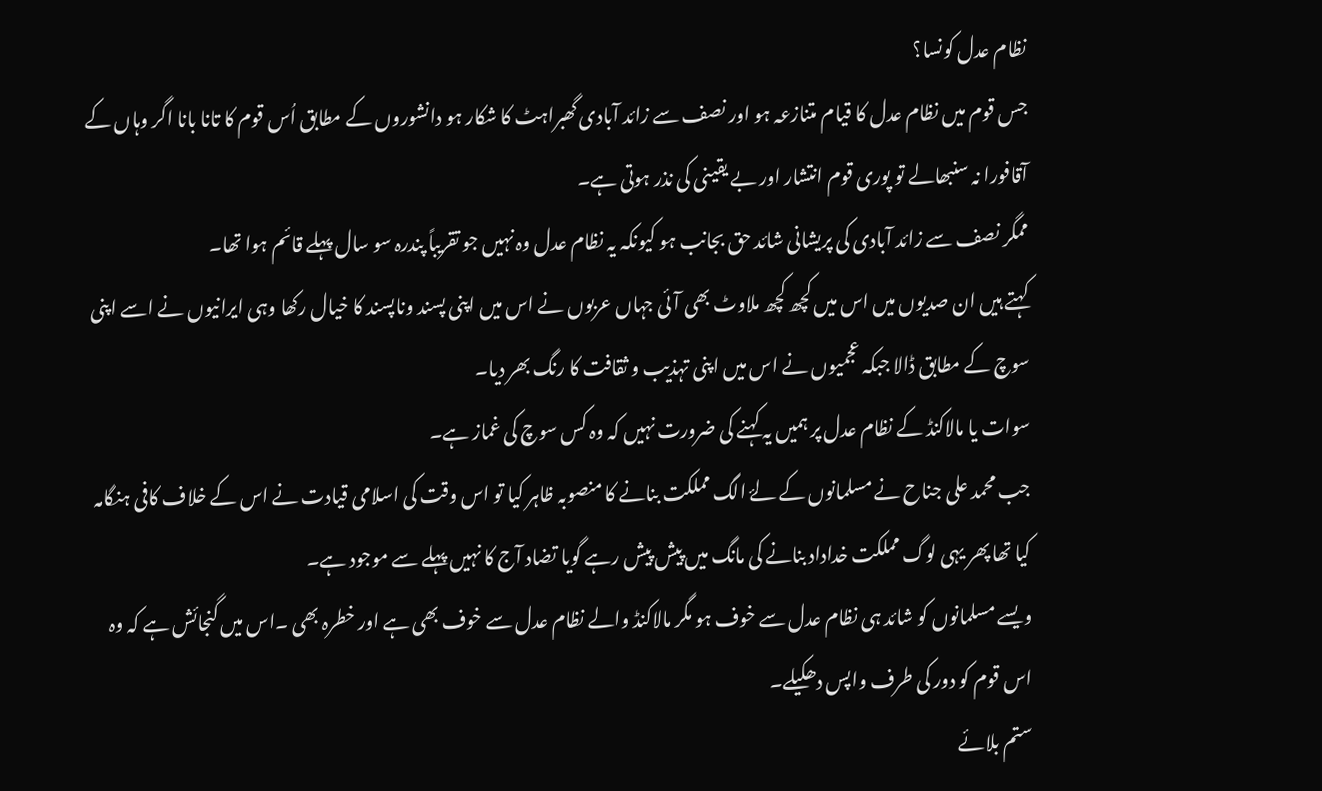نظام عدل کونسا؟
جس قوم میں نظام عدل کا قیام متنازعہ ہو اور نصف سے زائد آبادی گھبراہٹ کا شکار ہو دانشوروں کے مطابق اُس قوم کا تانا بانا اگر وہاں کے آقافورا نہ سنبھالے تو پوری قوم انتشار اور بے یقینی کی نذر ہوتی ہے۔
ممگر نصف سے زائد آبادی کی پریشانی شائد حق بجانب ہو کیونکہ یہ نظام عدل وہ نہیں جو تقریباً پندرہ سو سال پہلے قائم ہوا تھا۔
کہتے ہیں ان صدیوں میں اس میں کچھ کچھ ملاوٹ بھی آئی جہاں عربوں نے اس میں اپنی پسند وناپسند کا خیال رکھا وہی ایرانیوں نے اسے اپنی سوچ کے مطابق ڈالا جبکہ عجمیوں نے اس میں اپنی تہذیب و ثقافت کا رنگ بھر دیا۔
سوات یا مالاکنڈ کے نظام عدل پر ہمیں یہ کہنے کی ضرورت نہیں کہ وہ کس سوچ کی غماز ہے۔
جب محمد علی جناح نے مسلمانوں کے لۓ الگ مملکت بنانے کا منصوبہ ظاہر کیا تو اس وقت کی اسلامی قیادت نے اس کے خلاف کافی ہنگامہ کیا تھا پھر یہی لوگ مملکت خداداد بنانے کی مانگ میں پیش پیش رہے گویا تضاد آج کا نہیں پہلے سے موجود ہے۔
ویسے مسلمانوں کو شائد ہی نظام عدل سے خوف ہو مگر مالاکنڈ والے نظام عدل سے خوف بھی ہے اور خطرہ بھی ۔اس میں گنجائش ہے کہ وہ اس قوم کو دور کی طرف واپس دھکیلے۔
ستم بلائے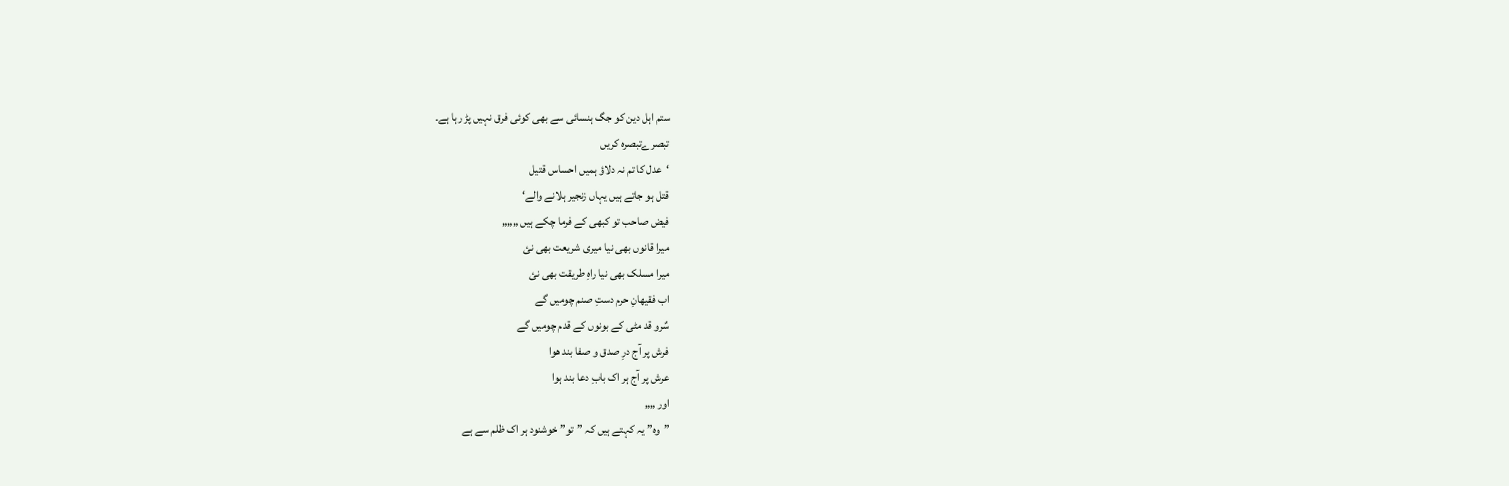ستم اہل دین کو جگ ہنسائی سے بھی کوئی فرق نہیں پڑ رہا ہے۔
تبصرےتبصرہ کریں
‘عدل کا تم نہ دلاؤ ہمیں احساس قتیل
قتل ہو جاتے ہیں یہاں زنجیر ہلانے والے‘
فيض صاحب تو کبھی کے فرما چکے ہيں „„„
ميرا قانوں بھی نيا ميری شريعت بھی نئ
ميرا مسلک بھی نيا راہِ طريقت بھی نئ
اب فقيھانِ حرم دستِ صنم چوميں گے
سٌرو قد مٹی کے بونوں کے قدم چوميں گے
فرش پر آج درِ صدق و صفا بند ھوا
عرش پر آج ہر اک بابِ دعا بند ہوا
اور „„
”وہ” يہ کہتے ہيں کہ ”تو” خوشنود ہر اک ظلم سے ہے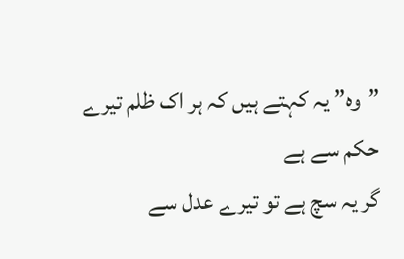”وہ” يہ کہتے ہيں کہ ہر اک ظلم تيرے حکم سے ہے
گر يہ سچ ہے تو تيرے عدل سے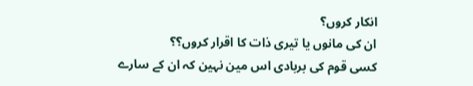انکار کروں؟
ان کی مانوں يا تيری ذات کا اقرار کروں؟؟
کسی قوم کی بربادی اس مين نہين کہ ان کے سارے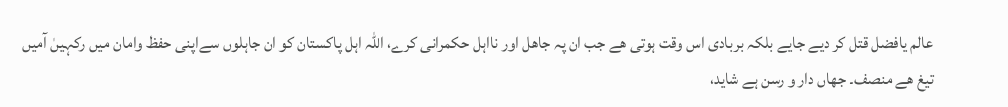عالم يافضل قتل کر ديے جايے بلکہ بربادی اس وقت ہوتی ھے جب ان پہ جاھل اور نااہل حکمرانی کرے، اللہ اہل پاکستان کو ان جاہلوں سےاپنی حفظ وامان ميں رکہيںٰ آميں
تيغ ھے منصف۔ جھاں دار و رسن ہے شايد،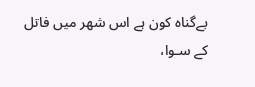بےگناہ کون ہے اس شھر ميں فاتل کے سـوا،